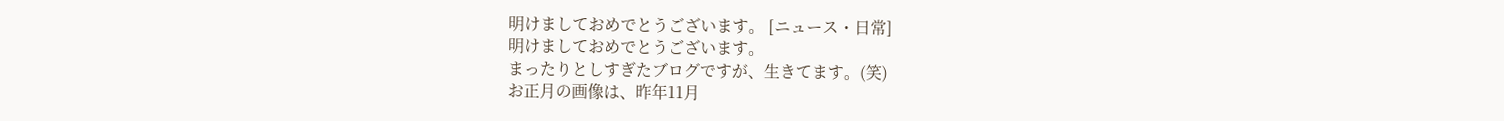明けましておめでとうございます。 [ニュース・日常]
明けましておめでとうございます。
まったりとしすぎたブログですが、生きてます。(笑)
お正月の画像は、昨年11月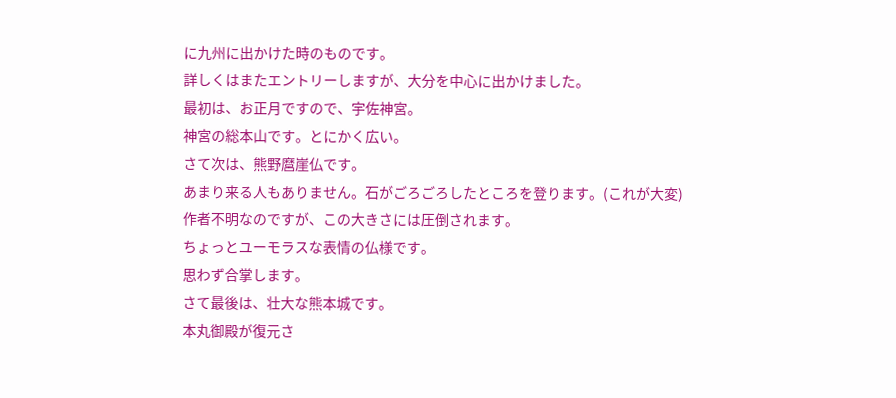に九州に出かけた時のものです。
詳しくはまたエントリーしますが、大分を中心に出かけました。
最初は、お正月ですので、宇佐神宮。
神宮の総本山です。とにかく広い。
さて次は、熊野麿崖仏です。
あまり来る人もありません。石がごろごろしたところを登ります。(これが大変)
作者不明なのですが、この大きさには圧倒されます。
ちょっとユーモラスな表情の仏様です。
思わず合掌します。
さて最後は、壮大な熊本城です。
本丸御殿が復元さ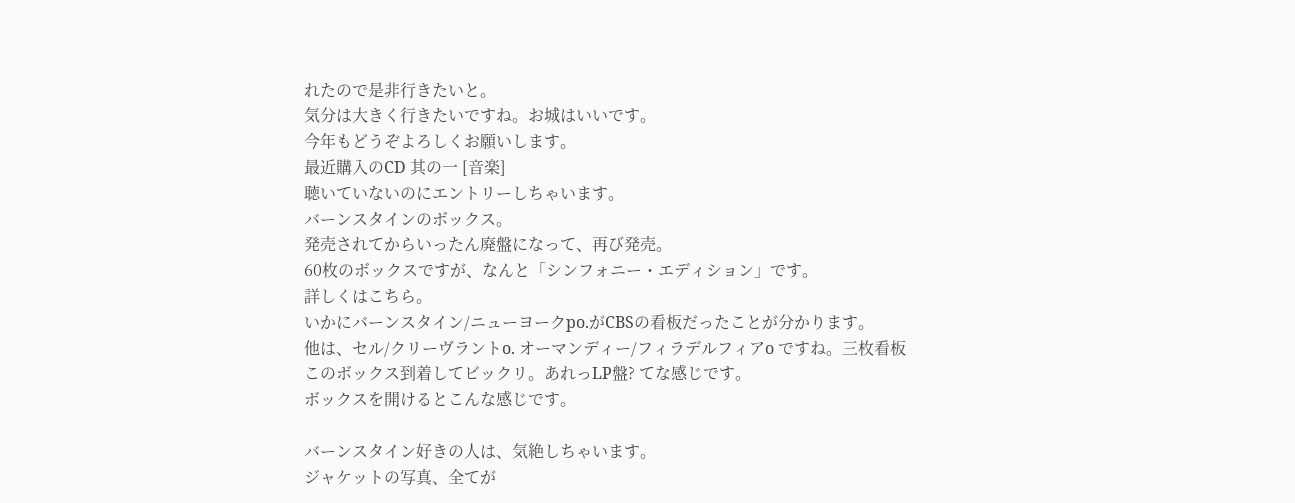れたので是非行きたいと。
気分は大きく行きたいですね。お城はいいです。
今年もどうぞよろしくお願いします。
最近購入のCD 其の一 [音楽]
聴いていないのにエントリーしちゃいます。
バーンスタインのボックス。
発売されてからいったん廃盤になって、再び発売。
60枚のボックスですが、なんと「シンフォニー・エディション」です。
詳しくはこちら。
いかにバーンスタイン/ニューヨークpo.がCBSの看板だったことが分かります。
他は、セル/クリーヴラントo. オーマンディー/フィラデルフィアo ですね。三枚看板
このボックス到着してビックリ。あれっLP盤? てな感じです。
ボックスを開けるとこんな感じです。

バーンスタイン好きの人は、気絶しちゃいます。
ジャケットの写真、全てが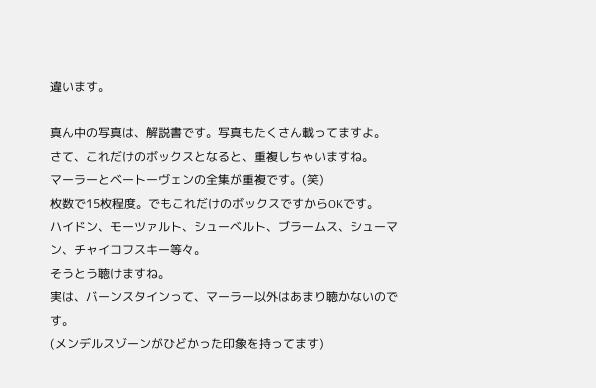違います。

真ん中の写真は、解説書です。写真もたくさん載ってますよ。
さて、これだけのボックスとなると、重複しちゃいますね。
マーラーとベートーヴェンの全集が重複です。(笑)
枚数で15枚程度。でもこれだけのボックスですからOKです。
ハイドン、モーツァルト、シューベルト、ブラームス、シューマン、チャイコフスキー等々。
そうとう聴けますね。
実は、バーンスタインって、マーラー以外はあまり聴かないのです。
(メンデルスゾーンがひどかった印象を持ってます)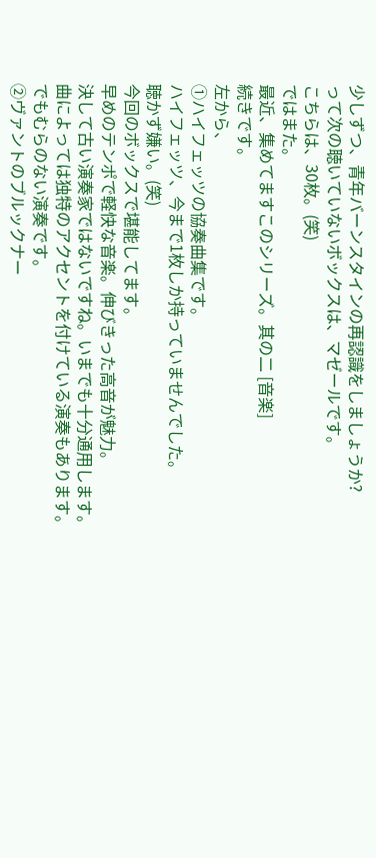少しずつ、青年バーンスタインの再認識をしましょうか?
って次の聴いていないボックスは、マゼールです。
こちらは、30枚。(笑)
ではまた。
最近、集めてますこのシリーズ。其の二 [音楽]
続きです。
左から、
①ハイフェッツの協奏曲集です。
ハイフェッツ、今まで1枚しか持っていませんでした。
聴かず嫌い。(笑)
今回のボックスで堪能してます。
早めのテンポで軽快な音楽。伸びきった高音が魅力。
決して古い演奏家ではないですね。いまでも十分通用します。
曲によっては独特のアクセントを付けている演奏もあります。
でもむらのない演奏です。
②ヴァントのブルックナー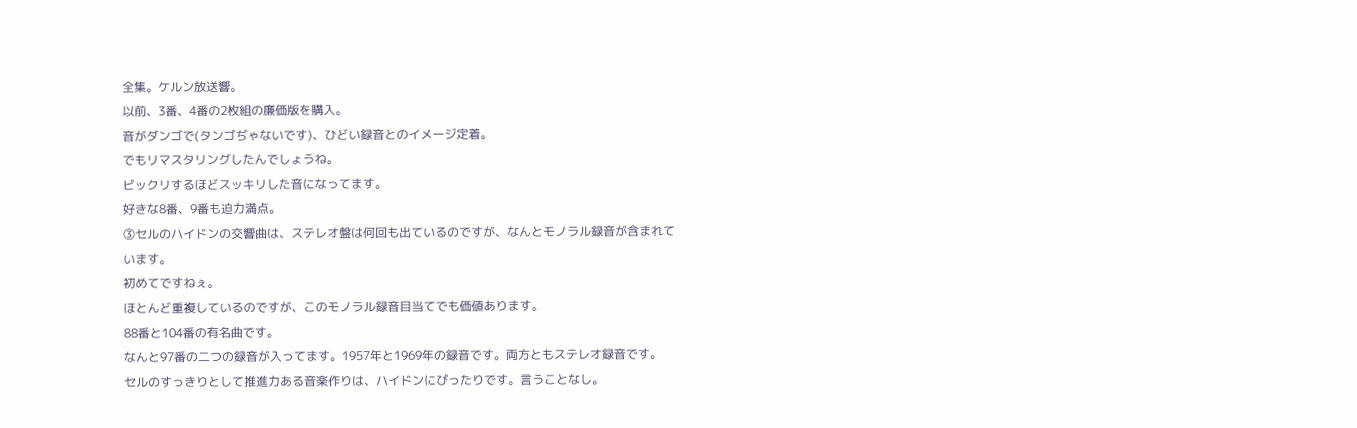全集。ケルン放送響。
以前、3番、4番の2枚組の廉価版を購入。
音がダンゴで(タンゴぢゃないです)、ひどい録音とのイメージ定着。
でもリマスタリングしたんでしょうね。
ビックリするほどスッキリした音になってます。
好きな8番、9番も迫力満点。
③セルのハイドンの交響曲は、ステレオ盤は何回も出ているのですが、なんとモノラル録音が含まれています。
初めてですねぇ。
ほとんど重複しているのですが、このモノラル録音目当てでも価値あります。
88番と104番の有名曲です。
なんと97番の二つの録音が入ってます。1957年と1969年の録音です。両方ともステレオ録音です。
セルのすっきりとして推進力ある音楽作りは、ハイドンにぴったりです。言うことなし。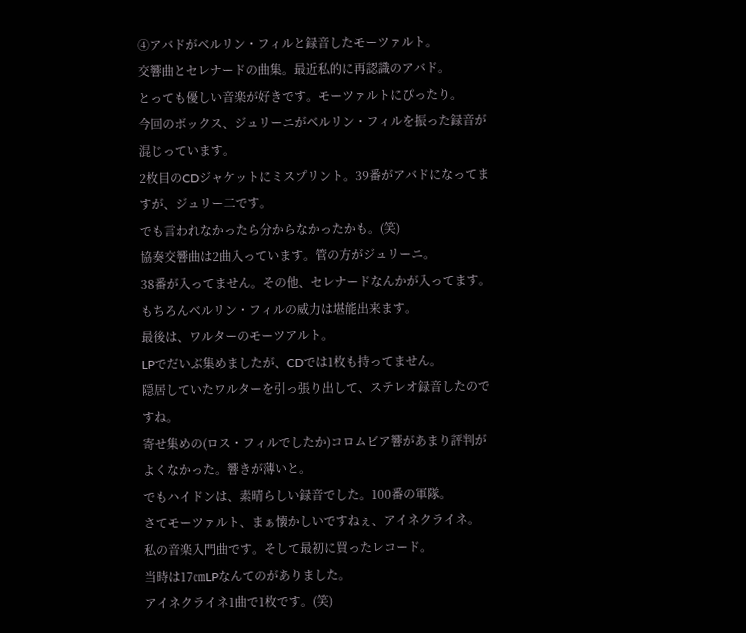④アバドがベルリン・フィルと録音したモーツァルト。
交響曲とセレナードの曲集。最近私的に再認識のアバド。
とっても優しい音楽が好きです。モーツァルトにぴったり。
今回のボックス、ジュリーニがベルリン・フィルを振った録音が混じっています。
2枚目のCDジャケットにミスプリント。39番がアバドになってますが、ジュリー二です。
でも言われなかったら分からなかったかも。(笑)
協奏交響曲は2曲入っています。管の方がジュリーニ。
38番が入ってません。その他、セレナードなんかが入ってます。
もちろんベルリン・フィルの威力は堪能出来ます。
最後は、ワルターのモーツアルト。
LPでだいぶ集めましたが、CDでは1枚も持ってません。
隠居していたワルターを引っ張り出して、ステレオ録音したのですね。
寄せ集めの(ロス・フィルでしたか)コロムビア響があまり評判がよくなかった。響きが薄いと。
でもハイドンは、素晴らしい録音でした。100番の軍隊。
さてモーツァルト、まぁ懐かしいですねぇ、アイネクライネ。
私の音楽入門曲です。そして最初に買ったレコード。
当時は17㎝LPなんてのがありました。
アイネクライネ1曲で1枚です。(笑)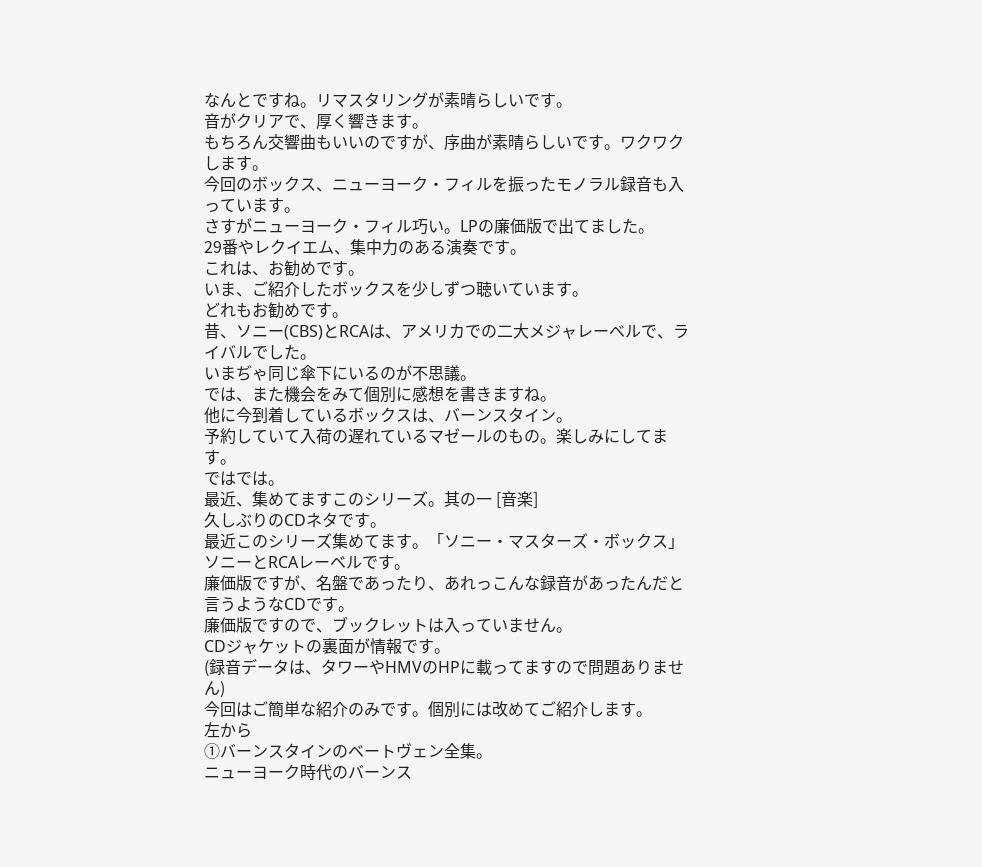なんとですね。リマスタリングが素晴らしいです。
音がクリアで、厚く響きます。
もちろん交響曲もいいのですが、序曲が素晴らしいです。ワクワクします。
今回のボックス、ニューヨーク・フィルを振ったモノラル録音も入っています。
さすがニューヨーク・フィル巧い。LPの廉価版で出てました。
29番やレクイエム、集中力のある演奏です。
これは、お勧めです。
いま、ご紹介したボックスを少しずつ聴いています。
どれもお勧めです。
昔、ソニー(CBS)とRCAは、アメリカでの二大メジャレーベルで、ライバルでした。
いまぢゃ同じ傘下にいるのが不思議。
では、また機会をみて個別に感想を書きますね。
他に今到着しているボックスは、バーンスタイン。
予約していて入荷の遅れているマゼールのもの。楽しみにしてます。
ではでは。
最近、集めてますこのシリーズ。其の一 [音楽]
久しぶりのCDネタです。
最近このシリーズ集めてます。「ソニー・マスターズ・ボックス」
ソニーとRCAレーベルです。
廉価版ですが、名盤であったり、あれっこんな録音があったんだと言うようなCDです。
廉価版ですので、ブックレットは入っていません。
CDジャケットの裏面が情報です。
(録音データは、タワーやHMVのHPに載ってますので問題ありません)
今回はご簡単な紹介のみです。個別には改めてご紹介します。
左から
①バーンスタインのベートヴェン全集。
ニューヨーク時代のバーンス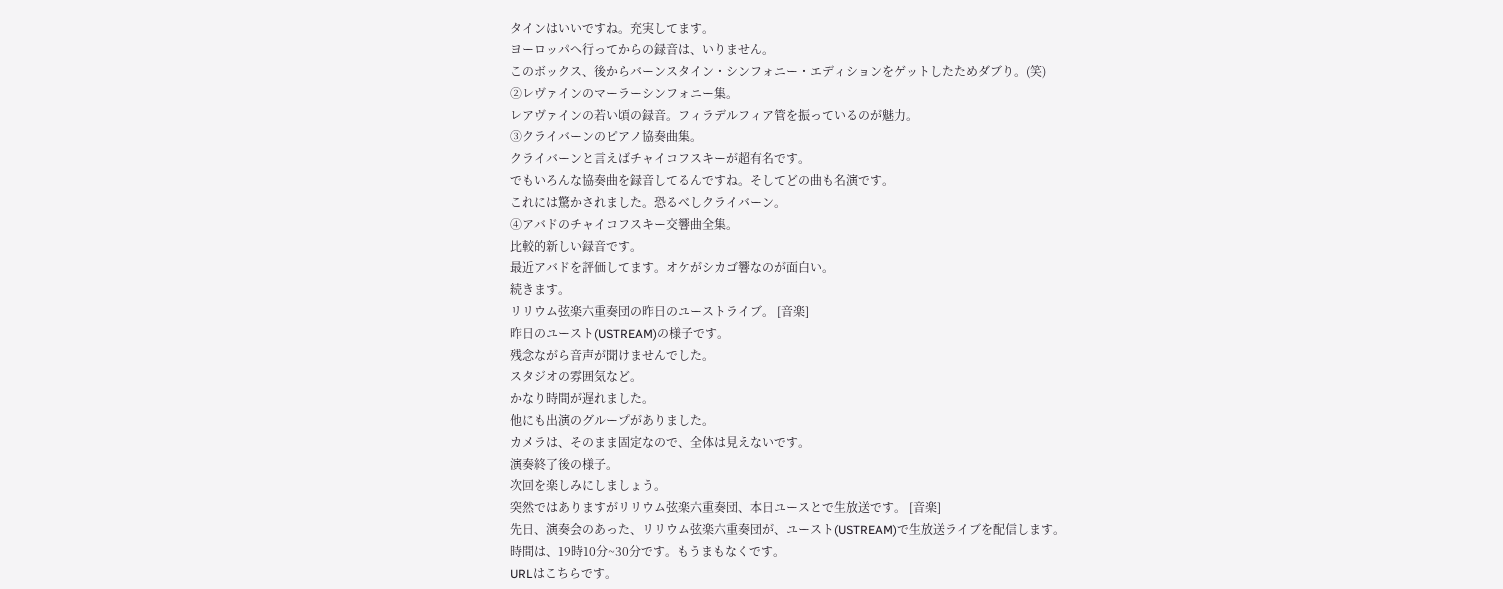タインはいいですね。充実してます。
ヨーロッパへ行ってからの録音は、いりません。
このボックス、後からバーンスタイン・シンフォニー・エディションをゲットしたためダブり。(笑)
②レヴァインのマーラーシンフォニー集。
レアヴァインの若い頃の録音。フィラデルフィア管を振っているのが魅力。
③クライバーンのピアノ協奏曲集。
クライバーンと言えばチャイコフスキーが超有名です。
でもいろんな協奏曲を録音してるんですね。そしてどの曲も名演です。
これには驚かされました。恐るべしクライバーン。
④アバドのチャイコフスキー交響曲全集。
比較的新しい録音です。
最近アバドを評価してます。オケがシカゴ響なのが面白い。
続きます。
リリウム弦楽六重奏団の昨日のユーストライブ。 [音楽]
昨日のユースト(USTREAM)の様子です。
残念ながら音声が聞けませんでした。
スタジオの雰囲気など。
かなり時間が遅れました。
他にも出演のグループがありました。
カメラは、そのまま固定なので、全体は見えないです。
演奏終了後の様子。
次回を楽しみにしましょう。
突然ではありますがリリウム弦楽六重奏団、本日ユースとで生放送です。 [音楽]
先日、演奏会のあった、リリウム弦楽六重奏団が、ユースト(USTREAM)で生放送ライブを配信します。
時間は、19時10分~30分です。もうまもなくです。
URLはこちらです。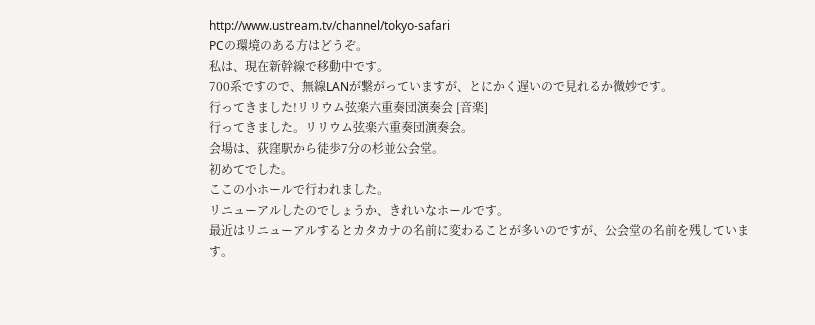http://www.ustream.tv/channel/tokyo-safari
PCの環境のある方はどうぞ。
私は、現在新幹線で移動中です。
700系ですので、無線LANが繋がっていますが、とにかく遅いので見れるか微妙です。
行ってきました!リリウム弦楽六重奏団演奏会 [音楽]
行ってきました。リリウム弦楽六重奏団演奏会。
会場は、荻窪駅から徒歩7分の杉並公会堂。
初めてでした。
ここの小ホールで行われました。
リニューアルしたのでしょうか、きれいなホールです。
最近はリニューアルするとカタカナの名前に変わることが多いのですが、公会堂の名前を残しています。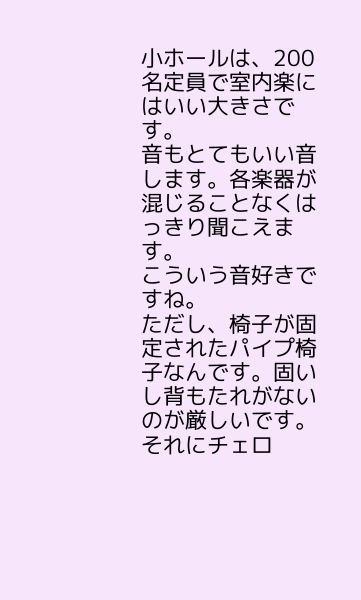小ホールは、200名定員で室内楽にはいい大きさです。
音もとてもいい音します。各楽器が混じることなくはっきり聞こえます。
こういう音好きですね。
ただし、椅子が固定されたパイプ椅子なんです。固いし背もたれがないのが厳しいです。
それにチェロ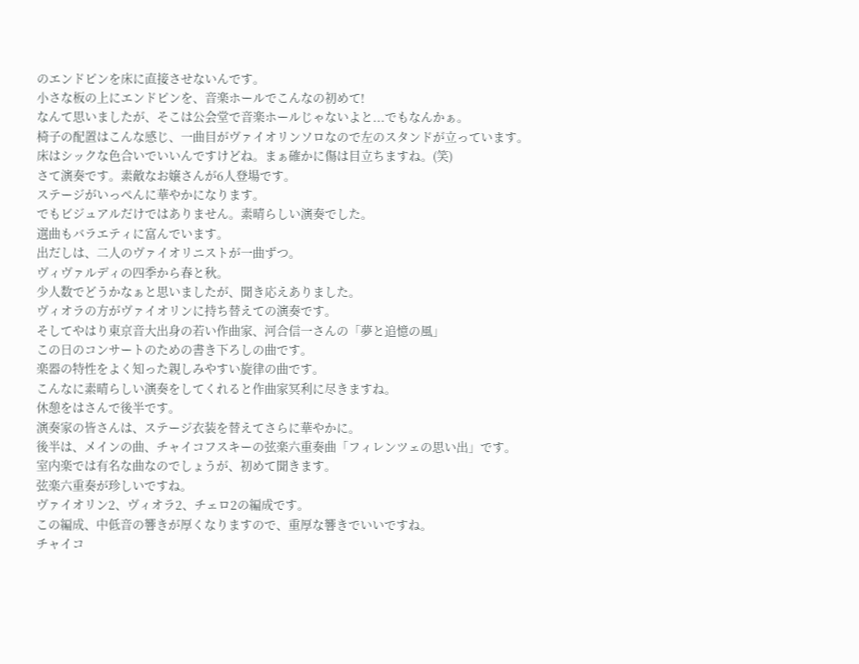のエンドピンを床に直接させないんです。
小さな板の上にエンドピンを、音楽ホールでこんなの初めて!
なんて思いましたが、そこは公会堂で音楽ホールじゃないよと...でもなんかぁ。
椅子の配置はこんな感じ、一曲目がヴァイオリンソロなので左のスタンドが立っています。
床はシックな色合いでいいんですけどね。まぁ確かに傷は目立ちますね。(笑)
さて演奏です。素敵なお嬢さんが6人登場です。
ステージがいっぺんに華やかになります。
でもビジュアルだけではありません。素晴らしい演奏でした。
選曲もバラエティに富んでいます。
出だしは、二人のヴァイオリニストが一曲ずつ。
ヴィヴァルディの四季から春と秋。
少人数でどうかなぁと思いましたが、聞き応えありました。
ヴィオラの方がヴァイオリンに持ち替えての演奏です。
そしてやはり東京音大出身の若い作曲家、河合信一さんの「夢と追憶の風」
この日のコンサートのための書き下ろしの曲です。
楽器の特性をよく知った親しみやすい旋律の曲です。
こんなに素晴らしい演奏をしてくれると作曲家冥利に尽きますね。
休憩をはさんで後半です。
演奏家の皆さんは、ステージ衣装を替えてさらに華やかに。
後半は、メインの曲、チャイコフスキーの弦楽六重奏曲「フィレンツェの思い出」です。
室内楽では有名な曲なのでしょうが、初めて聞きます。
弦楽六重奏が珍しいですね。
ヴァイオリン2、ヴィオラ2、チェロ2の編成です。
この編成、中低音の響きが厚くなりますので、重厚な響きでいいですね。
チャイコ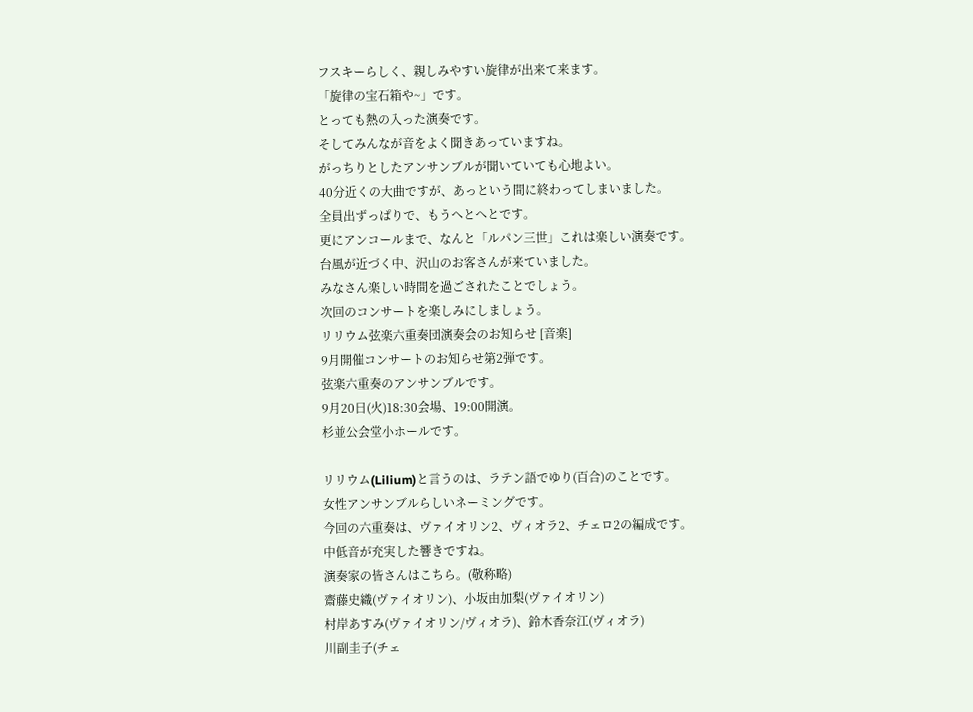フスキーらしく、親しみやすい旋律が出来て来ます。
「旋律の宝石箱や~」です。
とっても熱の入った演奏です。
そしてみんなが音をよく聞きあっていますね。
がっちりとしたアンサンブルが聞いていても心地よい。
40分近くの大曲ですが、あっという間に終わってしまいました。
全員出ずっぱりで、もうへとへとです。
更にアンコールまで、なんと「ルパン三世」これは楽しい演奏です。
台風が近づく中、沢山のお客さんが来ていました。
みなさん楽しい時間を過ごされたことでしょう。
次回のコンサートを楽しみにしましょう。
リリウム弦楽六重奏団演奏会のお知らせ [音楽]
9月開催コンサートのお知らせ第2弾です。
弦楽六重奏のアンサンブルです。
9月20日(火)18:30会場、19:00開演。
杉並公会堂小ホールです。

リリウム(Lilium)と言うのは、ラテン語でゆり(百合)のことです。
女性アンサンブルらしいネーミングです。
今回の六重奏は、ヴァイオリン2、ヴィオラ2、チェロ2の編成です。
中低音が充実した響きですね。
演奏家の皆さんはこちら。(敬称略)
齋藤史織(ヴァイオリン)、小坂由加梨(ヴァイオリン)
村岸あすみ(ヴァイオリン/ヴィオラ)、鈴木香奈江(ヴィオラ)
川副圭子(チェ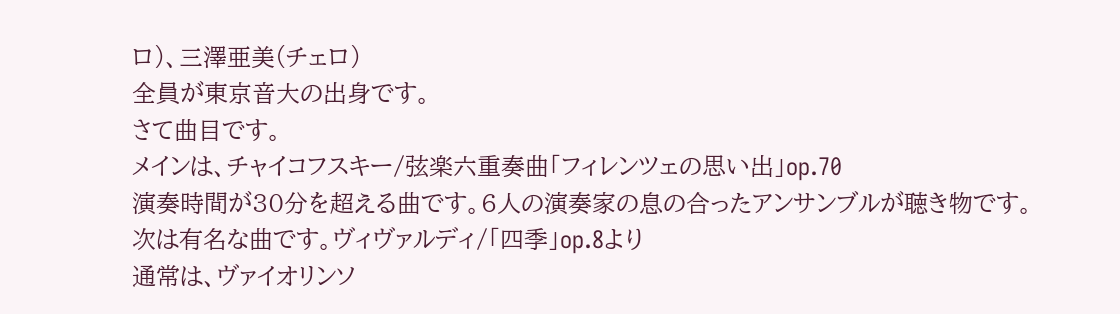ロ)、三澤亜美(チェロ)
全員が東京音大の出身です。
さて曲目です。
メインは、チャイコフスキー/弦楽六重奏曲「フィレンツェの思い出」op.70
演奏時間が30分を超える曲です。6人の演奏家の息の合ったアンサンブルが聴き物です。
次は有名な曲です。ヴィヴァルディ/「四季」op.8より
通常は、ヴァイオリンソ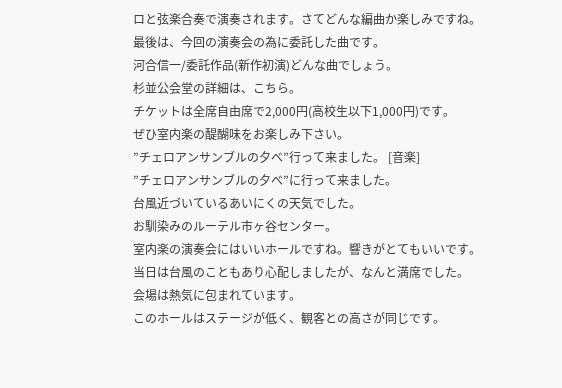ロと弦楽合奏で演奏されます。さてどんな編曲か楽しみですね。
最後は、今回の演奏会の為に委託した曲です。
河合信一/委託作品(新作初演)どんな曲でしょう。
杉並公会堂の詳細は、こちら。
チケットは全席自由席で2,000円(高校生以下1,000円)です。
ぜひ室内楽の醍醐味をお楽しみ下さい。
”チェロアンサンブルの夕べ”行って来ました。 [音楽]
”チェロアンサンブルの夕べ”に行って来ました。
台風近づいているあいにくの天気でした。
お馴染みのルーテル市ヶ谷センター。
室内楽の演奏会にはいいホールですね。響きがとてもいいです。
当日は台風のこともあり心配しましたが、なんと満席でした。
会場は熱気に包まれています。
このホールはステージが低く、観客との高さが同じです。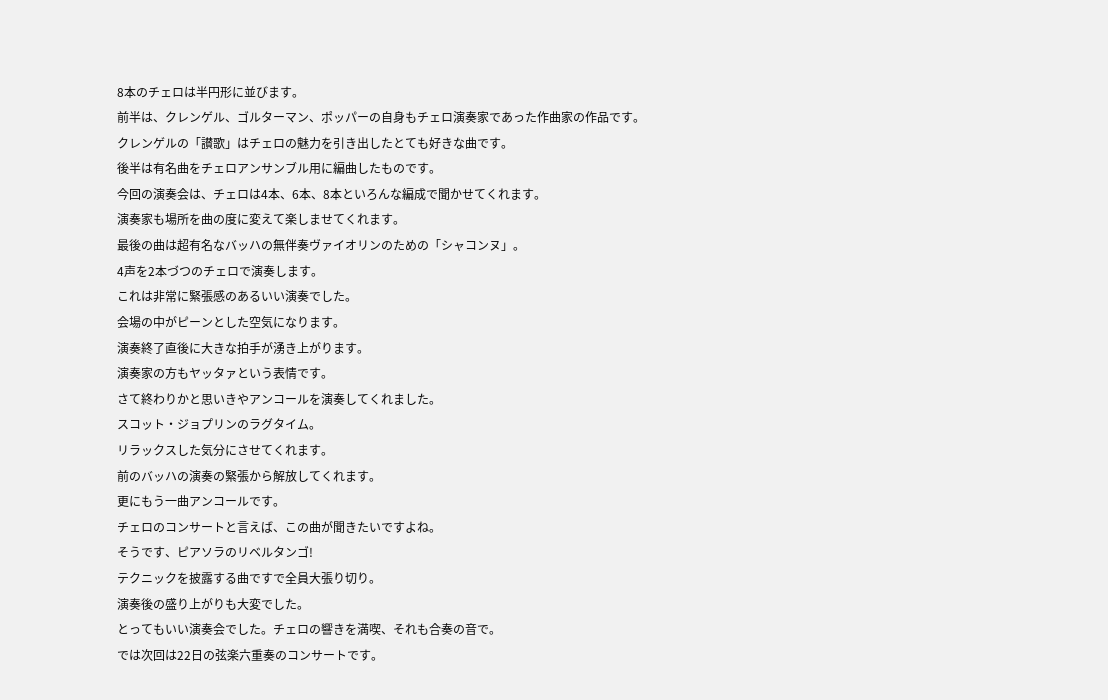8本のチェロは半円形に並びます。
前半は、クレンゲル、ゴルターマン、ポッパーの自身もチェロ演奏家であった作曲家の作品です。
クレンゲルの「讃歌」はチェロの魅力を引き出したとても好きな曲です。
後半は有名曲をチェロアンサンブル用に編曲したものです。
今回の演奏会は、チェロは4本、6本、8本といろんな編成で聞かせてくれます。
演奏家も場所を曲の度に変えて楽しませてくれます。
最後の曲は超有名なバッハの無伴奏ヴァイオリンのための「シャコンヌ」。
4声を2本づつのチェロで演奏します。
これは非常に緊張感のあるいい演奏でした。
会場の中がピーンとした空気になります。
演奏終了直後に大きな拍手が湧き上がります。
演奏家の方もヤッタァという表情です。
さて終わりかと思いきやアンコールを演奏してくれました。
スコット・ジョプリンのラグタイム。
リラックスした気分にさせてくれます。
前のバッハの演奏の緊張から解放してくれます。
更にもう一曲アンコールです。
チェロのコンサートと言えば、この曲が聞きたいですよね。
そうです、ピアソラのリベルタンゴ!
テクニックを披露する曲ですで全員大張り切り。
演奏後の盛り上がりも大変でした。
とってもいい演奏会でした。チェロの響きを満喫、それも合奏の音で。
では次回は22日の弦楽六重奏のコンサートです。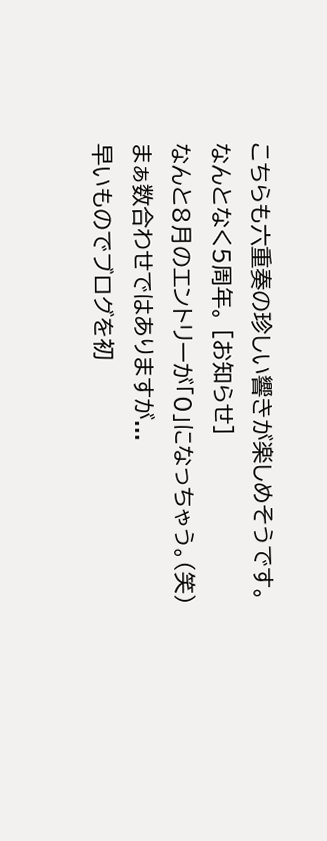こちらも六重奏の珍しい響きが楽しめそうです。
なんとなく5周年。 [お知らせ]
なんと8月のエントリーが「0」になっちゃう。(笑)
まぁ数合わせではありますが...
早いものでブログを初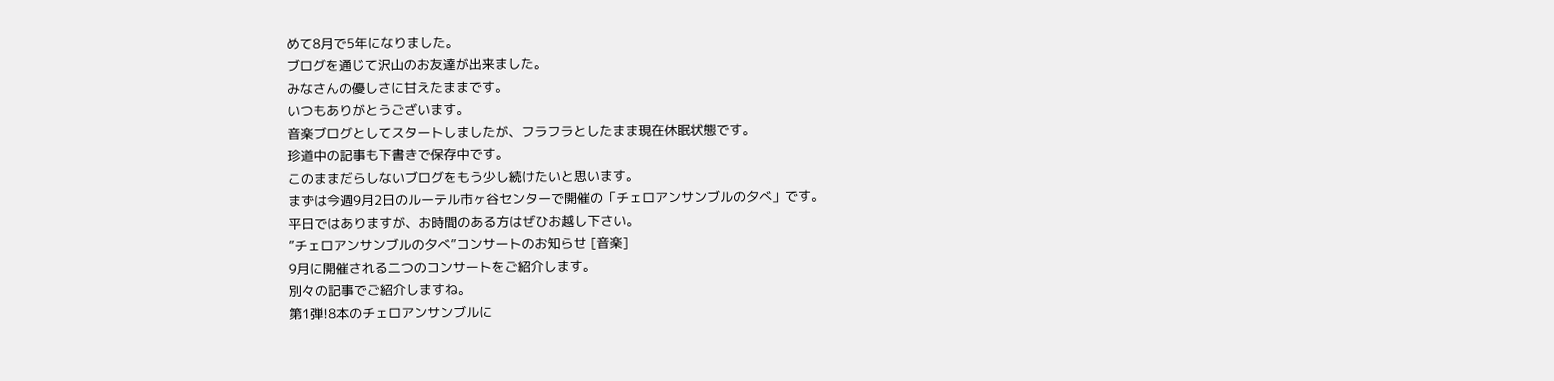めて8月で5年になりました。
ブログを通じて沢山のお友達が出来ました。
みなさんの優しさに甘えたままです。
いつもありがとうございます。
音楽ブログとしてスタートしましたが、フラフラとしたまま現在休眠状態です。
珍道中の記事も下書きで保存中です。
このままだらしないブログをもう少し続けたいと思います。
まずは今週9月2日のルーテル市ヶ谷センターで開催の「チェロアンサンブルの夕べ」です。
平日ではありますが、お時間のある方はぜひお越し下さい。
”チェロアンサンブルの夕べ”コンサートのお知らせ [音楽]
9月に開催される二つのコンサートをご紹介します。
別々の記事でご紹介しますね。
第1弾!8本のチェロアンサンブルに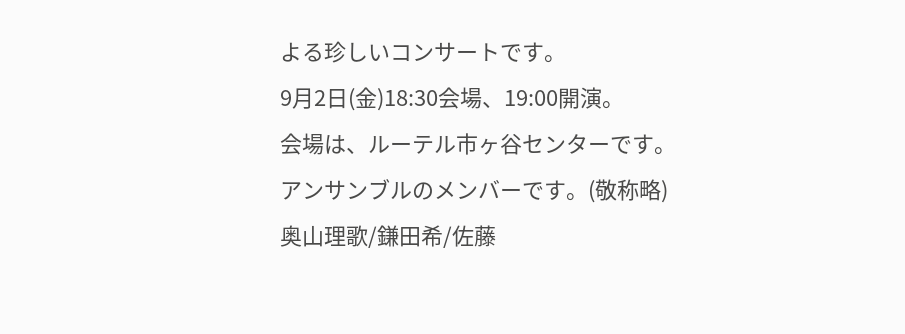よる珍しいコンサートです。
9月2日(金)18:30会場、19:00開演。
会場は、ルーテル市ヶ谷センターです。
アンサンブルのメンバーです。(敬称略)
奥山理歌/鎌田希/佐藤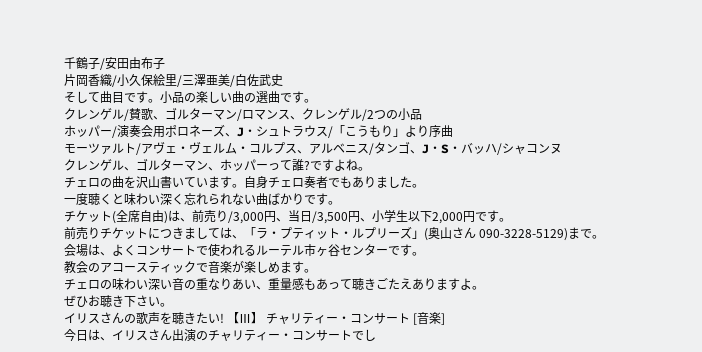千鶴子/安田由布子
片岡香織/小久保絵里/三澤亜美/白佐武史
そして曲目です。小品の楽しい曲の選曲です。
クレンゲル/賛歌、ゴルターマン/ロマンス、クレンゲル/2つの小品
ホッパー/演奏会用ポロネーズ、J・シュトラウス/「こうもり」より序曲
モーツァルト/アヴェ・ヴェルム・コルプス、アルベニス/タンゴ、J・S・バッハ/シャコンヌ
クレンゲル、ゴルターマン、ホッパーって誰?ですよね。
チェロの曲を沢山書いています。自身チェロ奏者でもありました。
一度聴くと味わい深く忘れられない曲ばかりです。
チケット(全席自由)は、前売り/3,000円、当日/3,500円、小学生以下2,000円です。
前売りチケットにつきましては、「ラ・プティット・ルプリーズ」(奥山さん 090-3228-5129)まで。
会場は、よくコンサートで使われるルーテル市ヶ谷センターです。
教会のアコースティックで音楽が楽しめます。
チェロの味わい深い音の重なりあい、重量感もあって聴きごたえありますよ。
ぜひお聴き下さい。
イリスさんの歌声を聴きたい! 【Ⅲ】 チャリティー・コンサート [音楽]
今日は、イリスさん出演のチャリティー・コンサートでし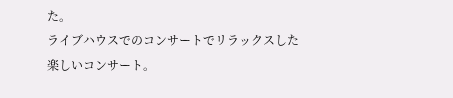た。
ライブハウスでのコンサートでリラックスした楽しいコンサート。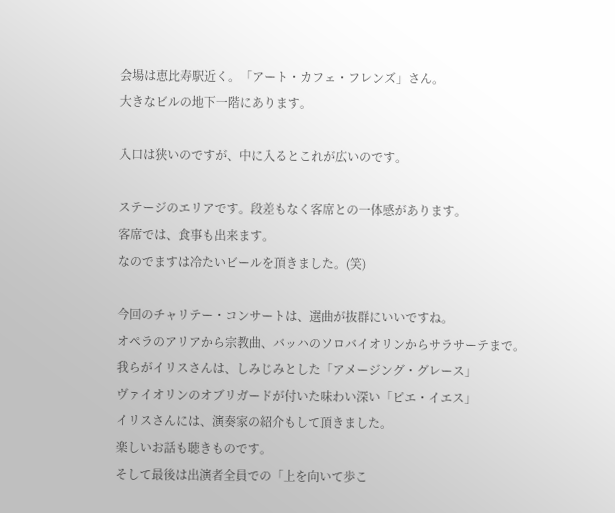会場は恵比寿駅近く。「アート・カフェ・フレンズ」さん。
大きなビルの地下一階にあります。

入口は狭いのですが、中に入るとこれが広いのです。

ステージのエリアです。段差もなく客席との一体感があります。
客席では、食事も出来ます。
なのでますは冷たいビールを頂きました。(笑)

今回のチャリテー・コンサートは、選曲が抜群にいいですね。
オペラのアリアから宗教曲、バッハのソロバイオリンからサラサーテまで。
我らがイリスさんは、しみじみとした「アメージング・グレース」
ヴァイオリンのオブリガードが付いた味わい深い「ピエ・イエス」
イリスさんには、演奏家の紹介もして頂きました。
楽しいお話も聴きものです。
そして最後は出演者全員での「上を向いて歩こ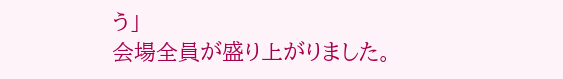う」
会場全員が盛り上がりました。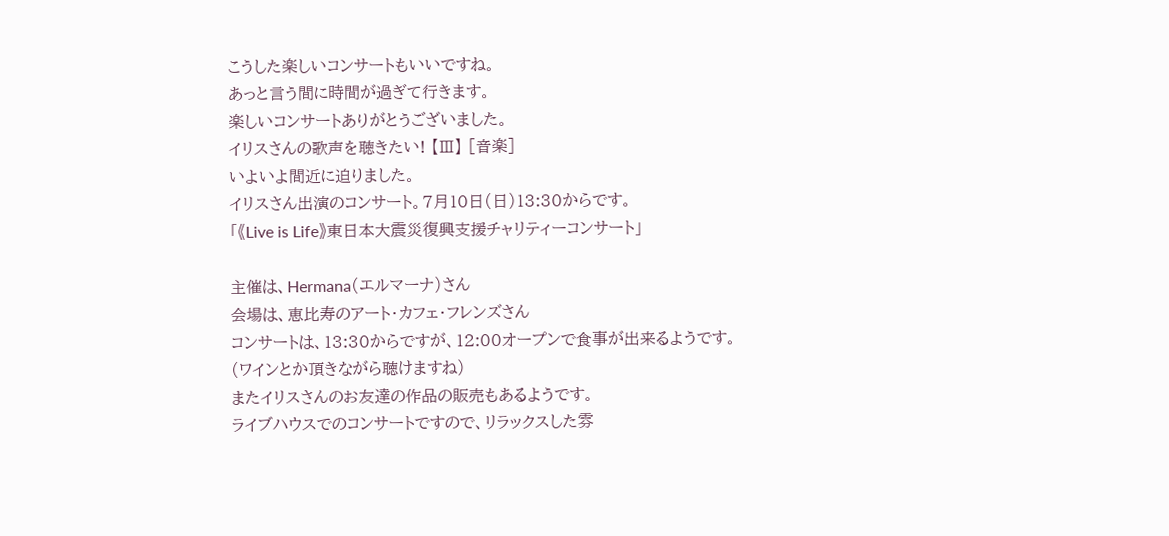こうした楽しいコンサートもいいですね。
あっと言う間に時間が過ぎて行きます。
楽しいコンサートありがとうございました。
イリスさんの歌声を聴きたい! 【Ⅲ】 [音楽]
いよいよ間近に迫りました。
イリスさん出演のコンサート。7月10日(日)13:30からです。
「《Live is Life》東日本大震災復興支援チャリティーコンサート」

主催は、Hermana(エルマーナ)さん
会場は、恵比寿のアート・カフェ・フレンズさん
コンサートは、13:30からですが、12:00オープンで食事が出来るようです。
(ワインとか頂きながら聴けますね)
またイリスさんのお友達の作品の販売もあるようです。
ライブハウスでのコンサートですので、リラックスした雰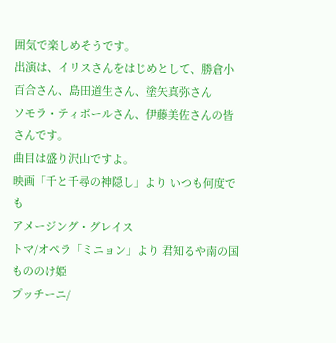囲気で楽しめそうです。
出演は、イリスさんをはじめとして、勝倉小百合さん、島田道生さん、塗矢真弥さん
ソモラ・ティボールさん、伊藤美佐さんの皆さんです。
曲目は盛り沢山ですよ。
映画「千と千尋の神隠し」より いつも何度でも
アメージング・グレイス
トマ/オペラ「ミニョン」より 君知るや南の国
もののけ姫
プッチーニ/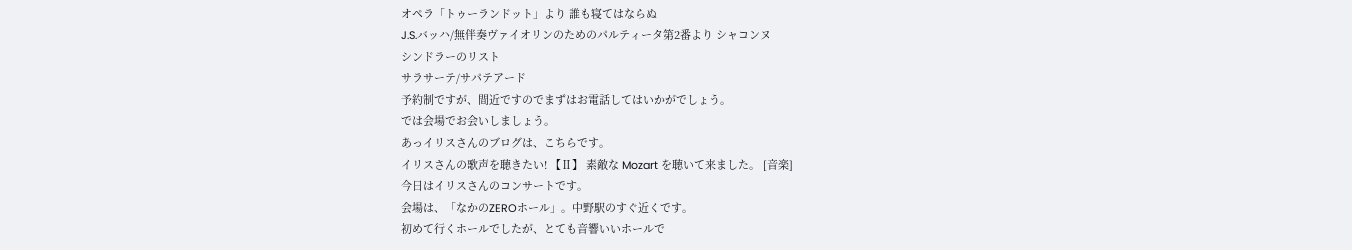オペラ「トゥーランドット」より 誰も寝てはならぬ
J.S.バッハ/無伴奏ヴァイオリンのためのパルティータ第2番より シャコンヌ
シンドラーのリスト
サラサーテ/サパテアード
予約制ですが、間近ですのでまずはお電話してはいかがでしょう。
では会場でお会いしましょう。
あっイリスさんのブログは、こちらです。
イリスさんの歌声を聴きたい! 【Ⅱ】 素敵な Mozart を聴いて来ました。 [音楽]
今日はイリスさんのコンサートです。
会場は、「なかのZEROホール」。中野駅のすぐ近くです。
初めて行くホールでしたが、とても音響いいホールで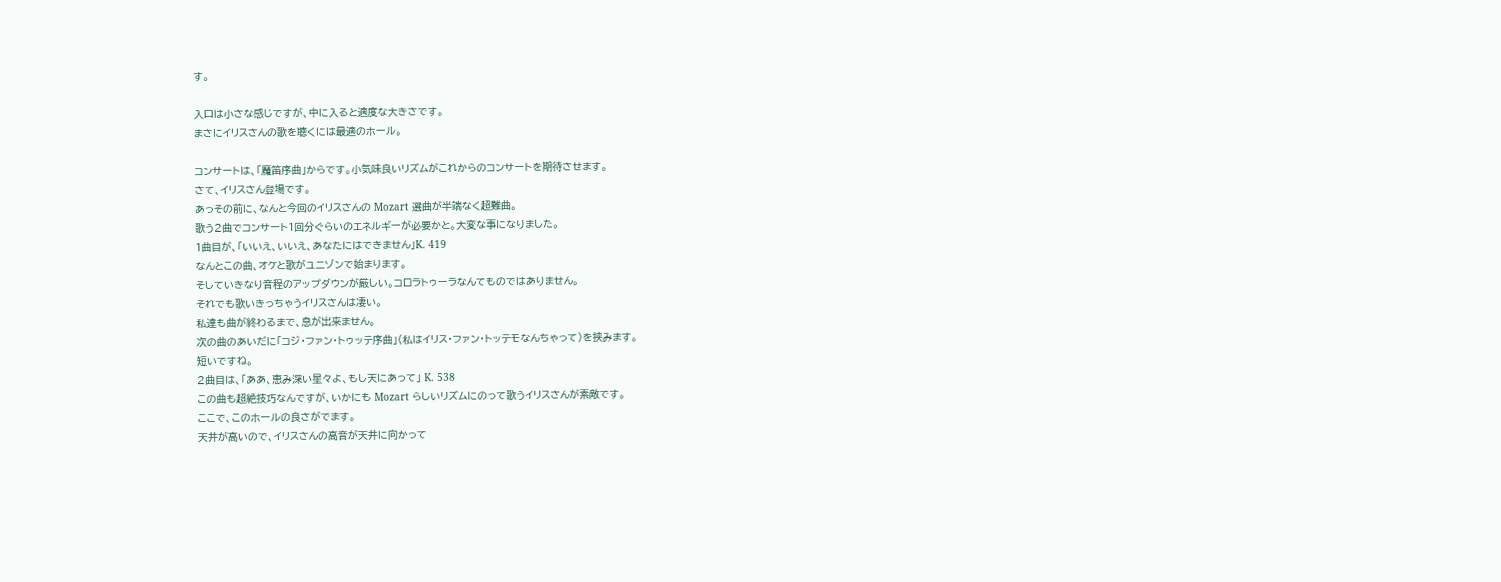す。

入口は小さな感じですが、中に入ると適度な大きさです。
まさにイリスさんの歌を聴くには最適のホール。

コンサートは、「魔笛序曲」からです。小気味良いリズムがこれからのコンサートを期待させます。
さて、イリスさん登場です。
あっその前に、なんと今回のイリスさんの Mozart 選曲が半端なく超難曲。
歌う2曲でコンサート1回分ぐらいのエネルギーが必要かと。大変な事になりました。
1曲目が、「いいえ、いいえ、あなたにはできません」K. 419
なんとこの曲、オケと歌がユニゾンで始まります。
そしていきなり音程のアップダウンが厳しい。コロラトゥーラなんてものではありません。
それでも歌いきっちゃうイリスさんは凄い。
私達も曲が終わるまで、息が出来ません。
次の曲のあいだに「コジ・ファン・トゥッテ序曲」(私はイリス・ファン・トッテモなんちゃって)を挟みます。
短いですね。
2曲目は、「ああ、恵み深い星々よ、もし天にあって」 K. 538
この曲も超絶技巧なんですが、いかにも Mozart らしいリズムにのって歌うイリスさんが素敵です。
ここで、このホールの良さがでます。
天井が高いので、イリスさんの高音が天井に向かって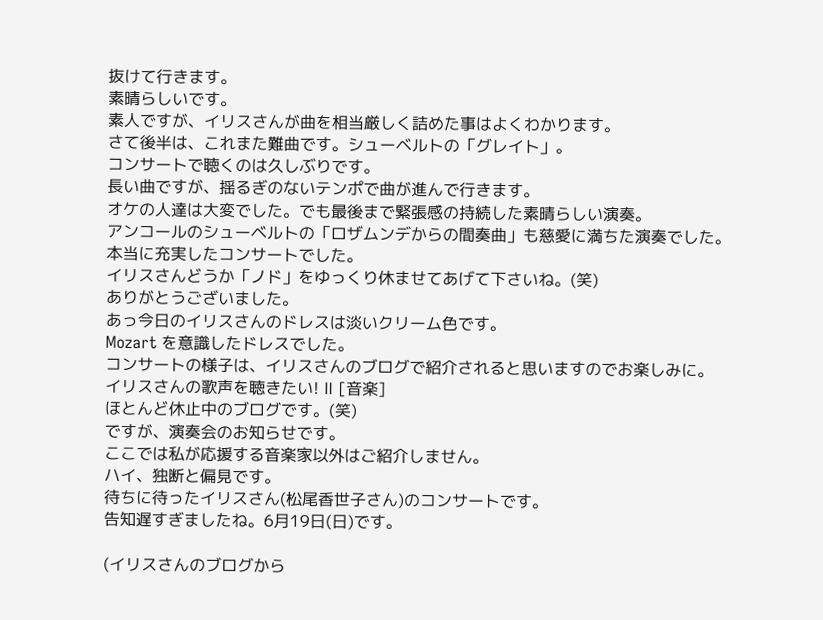抜けて行きます。
素晴らしいです。
素人ですが、イリスさんが曲を相当厳しく詰めた事はよくわかります。
さて後半は、これまた難曲です。シューベルトの「グレイト」。
コンサートで聴くのは久しぶりです。
長い曲ですが、揺るぎのないテンポで曲が進んで行きます。
オケの人達は大変でした。でも最後まで緊張感の持続した素晴らしい演奏。
アンコールのシューベルトの「ロザムンデからの間奏曲」も慈愛に満ちた演奏でした。
本当に充実したコンサートでした。
イリスさんどうか「ノド」をゆっくり休ませてあげて下さいね。(笑)
ありがとうございました。
あっ今日のイリスさんのドレスは淡いクリーム色です。
Mozart を意識したドレスでした。
コンサートの様子は、イリスさんのブログで紹介されると思いますのでお楽しみに。
イリスさんの歌声を聴きたい! Ⅱ [音楽]
ほとんど休止中のブログです。(笑)
ですが、演奏会のお知らせです。
ここでは私が応援する音楽家以外はご紹介しません。
ハイ、独断と偏見です。
待ちに待ったイリスさん(松尾香世子さん)のコンサートです。
告知遅すぎましたね。6月19日(日)です。

(イリスさんのブログから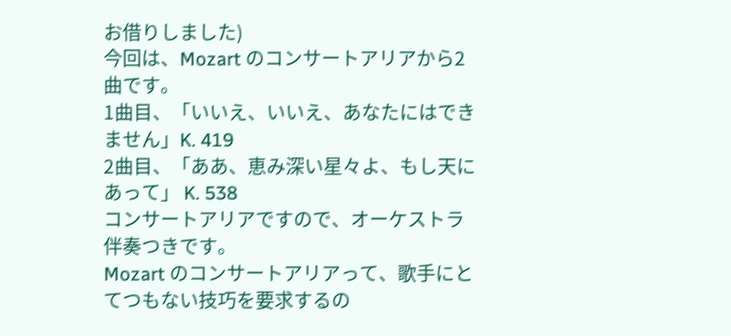お借りしました)
今回は、Mozart のコンサートアリアから2曲です。
1曲目、「いいえ、いいえ、あなたにはできません」K. 419
2曲目、「ああ、恵み深い星々よ、もし天にあって」 K. 538
コンサートアリアですので、オーケストラ伴奏つきです。
Mozart のコンサートアリアって、歌手にとてつもない技巧を要求するの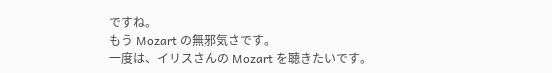ですね。
もう Mozart の無邪気さです。
一度は、イリスさんの Mozart を聴きたいです。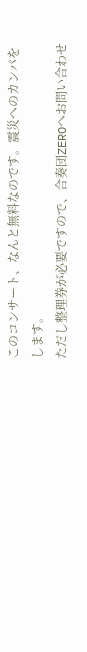このコンサート、なんと無料なのです。震災へのカンパをします。
ただし整理券が必要ですので、合奏団ZEROへお問い合わせ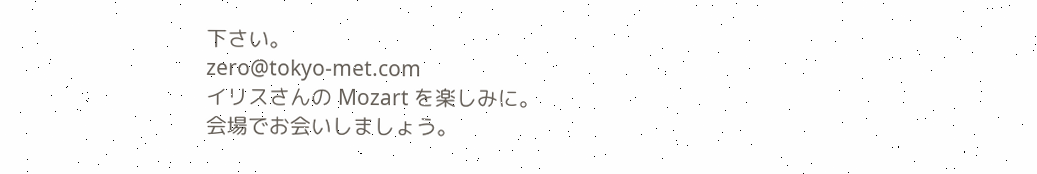下さい。
zero@tokyo-met.com
イリスさんの Mozart を楽しみに。
会場でお会いしましょう。